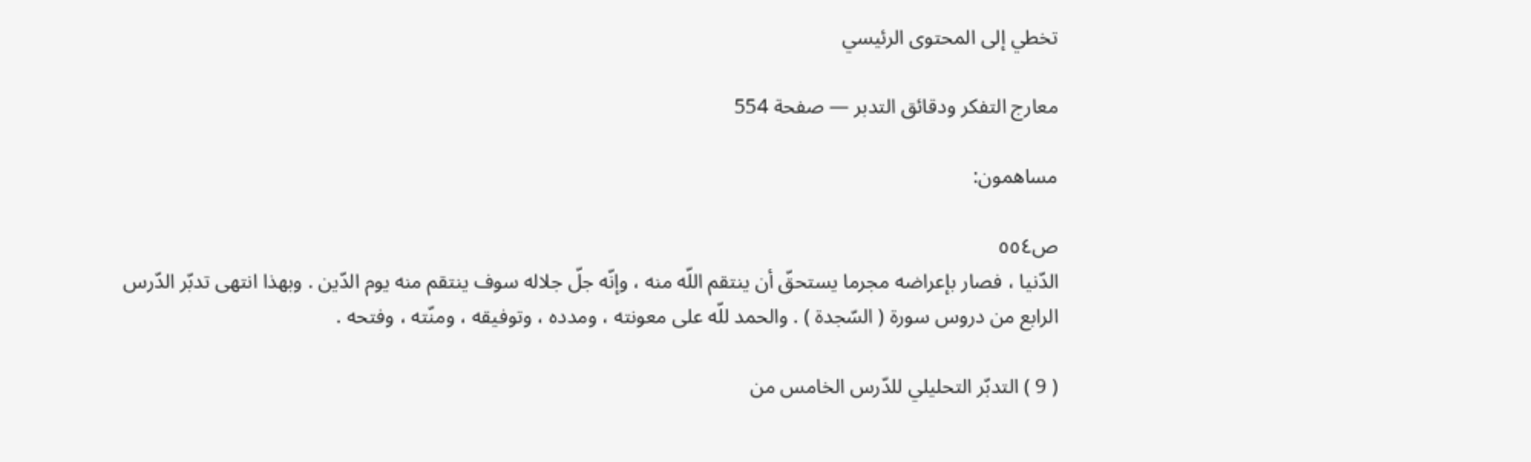تخطي إلى المحتوى الرئيسي

معارج التفكر ودقائق التدبر — صفحة 554

مساهمون:

ص٥٥٤
الدّنيا ، فصار بإعراضه مجرما يستحقّ أن ينتقم اللّه منه ، وإنّه جلّ جلاله سوف ينتقم منه يوم الدّين . وبهذا انتهى تدبّر الدّرس الرابع من دروس سورة ( السّجدة ) . والحمد للّه على معونته ، ومدده ، وتوفيقه ، ومنّته ، وفتحه .

( 9 ) التدبّر التحليلي للدّرس الخامس من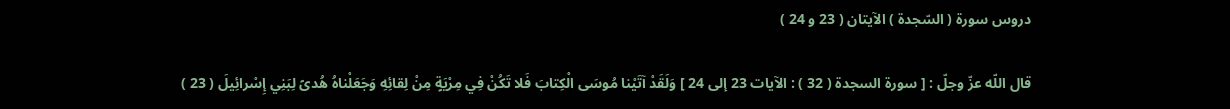دروس سورة ( السّجدة ) الآيتان ( 23 و 24 )

قال اللّه عزّ وجلّ : [ سورة السجدة ( 32 ) : الآيات 23 إلى 24 ] وَلَقَدْ آتَيْنا مُوسَى الْكِتابَ فَلا تَكُنْ فِي مِرْيَةٍ مِنْ لِقائِهِ وَجَعَلْناهُ هُدىً لِبَنِي إِسْرائِيلَ ( 23 )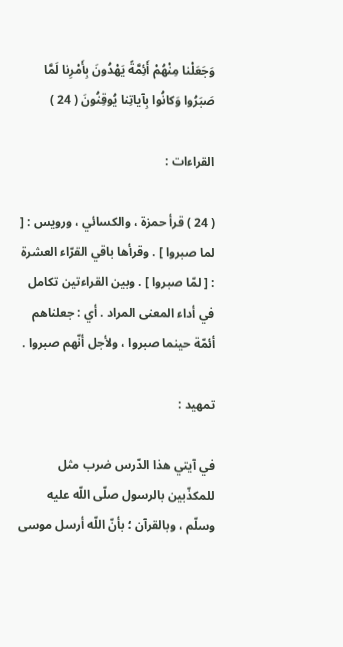وَجَعَلْنا مِنْهُمْ أَئِمَّةً يَهْدُونَ بِأَمْرِنا لَمَّا صَبَرُوا وَكانُوا بِآياتِنا يُوقِنُونَ ( 24 )

القراءات :

( 24 ) قرأ حمزة ، والكسائي ، ورويس : [ لما صبروا ] . وقرأها باقي القرّاء العشرة : [ لمّا صبروا ] . وبين القراءتين تكامل في أداء المعنى المراد . أي : جعلناهم أئمّة حينما صبروا ، ولأجل أنّهم صبروا .

تمهيد :

في آيتي هذا الدّرس ضرب مثل للمكذّبين بالرسول صلّى اللّه عليه وسلّم ، وبالقرآن ؛ بأنّ اللّه أرسل موسى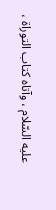عليه السّلام ، وآتاه كتاب التوراة ،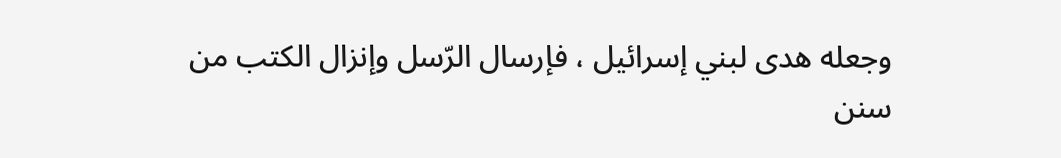وجعله هدى لبني إسرائيل ، فإرسال الرّسل وإنزال الكتب من سنن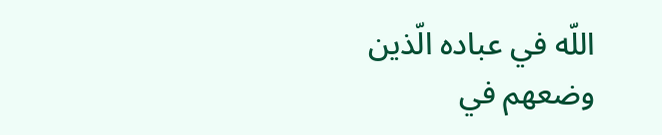اللّه في عباده الّذين وضعهم في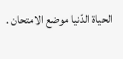الحياة الدّنيا موضع الامتحان .